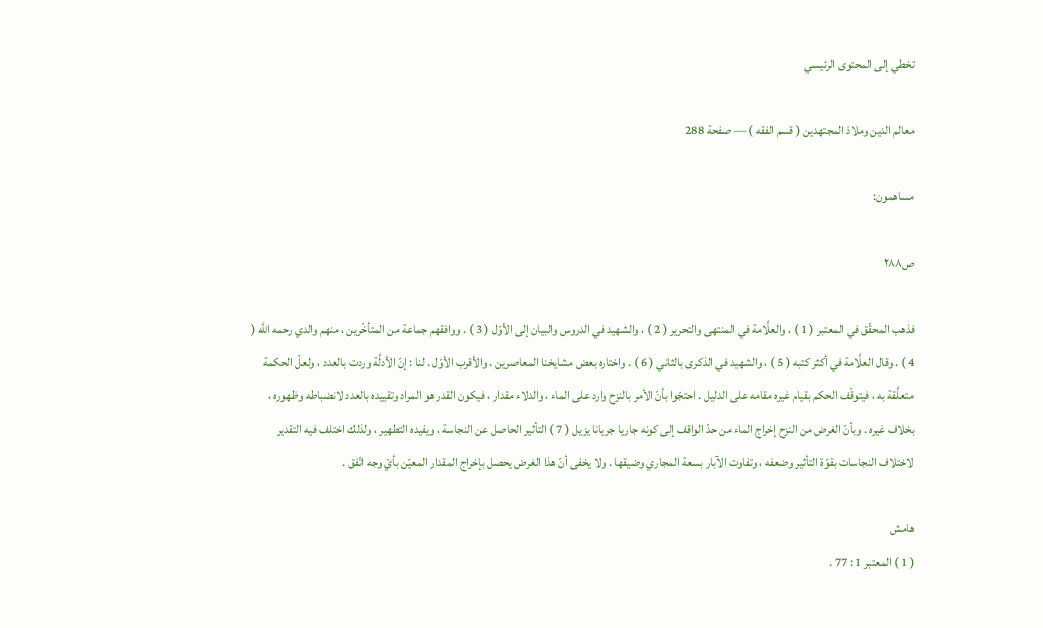تخطي إلى المحتوى الرئيسي

معالم الدين وملاذ المجتهدين ( قسم الفقه ) — صفحة 288

مساهمون:

ص٢٨٨

فذهب المحقّق في المعتبر ( 1 ) ، والعلَّامة في المنتهى والتحرير ( 2 ) ، والشهيد في الدروس والبيان إلى الأوّل ( 3 ) . ووافقهم جماعة من المتأخّرين ، منهم والدي رحمه اللَّه ( 4 ) . وقال العلَّامة في أكثر كتبه ( 5 ) ، والشهيد في الذكرى بالثاني ( 6 ) . واختاره بعض مشايخنا المعاصرين . والأقرب الأوّل . لنا : إنّ الأدلَّة وردت بالعدد ، ولعلّ الحكمة متعلَّقة به ، فيتوقّف الحكم بقيام غيره مقامه على الدليل . احتجّوا بأنّ الأمر بالنزح وارد على الماء ، والدلاء مقدار ، فيكون القدر هو المراد وتقييده بالعدد لانضباطه وظهوره ، بخلاف غيره . وبأنّ الغرض من النزح إخراج الماء من حدّ الواقف إلى كونه جاريا جريانا يزيل ( 7 ) التأثير الحاصل عن النجاسة ، ويفيده التطهير ، ولذلك اختلف فيه التقدير لاختلاف النجاسات بقوّة التأثير وضعفه ، وتفاوت الآبار بسعة المجاري وضيقها . ولا يخفى أنّ هذا الغرض يحصل بإخراج المقدار المعيّن بأيّ وجه اتّفق .

هامش
( 1 ) المعتبر 1 : 77 .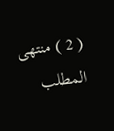( 2 ) منتهى المطلب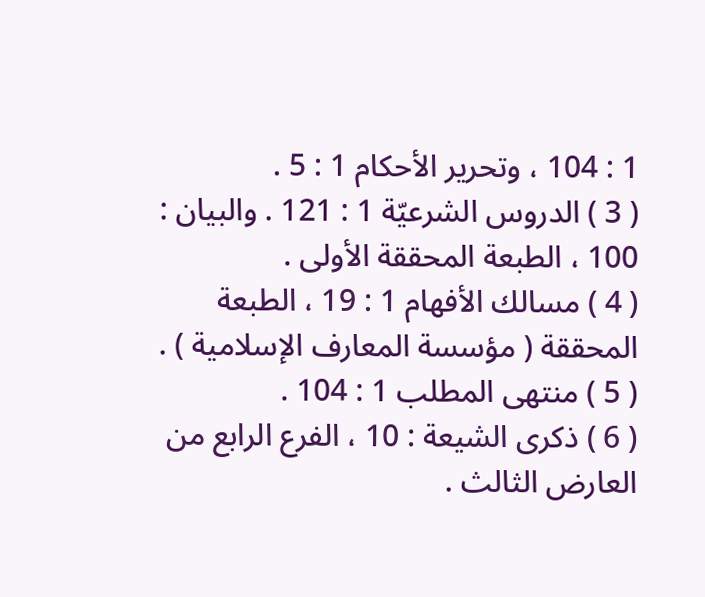1 : 104 ، وتحرير الأحكام 1 : 5 .
( 3 ) الدروس الشرعيّة 1 : 121 . والبيان : 100 ، الطبعة المحققة الأولى .
( 4 ) مسالك الأفهام 1 : 19 ، الطبعة المحققة ( مؤسسة المعارف الإسلامية ) .
( 5 ) منتهى المطلب 1 : 104 .
( 6 ) ذكرى الشيعة : 10 ، الفرع الرابع من العارض الثالث .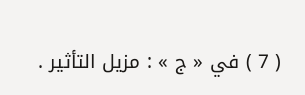( 7 ) في « ج » : مزيل التأثير .